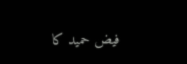فیض حمید کا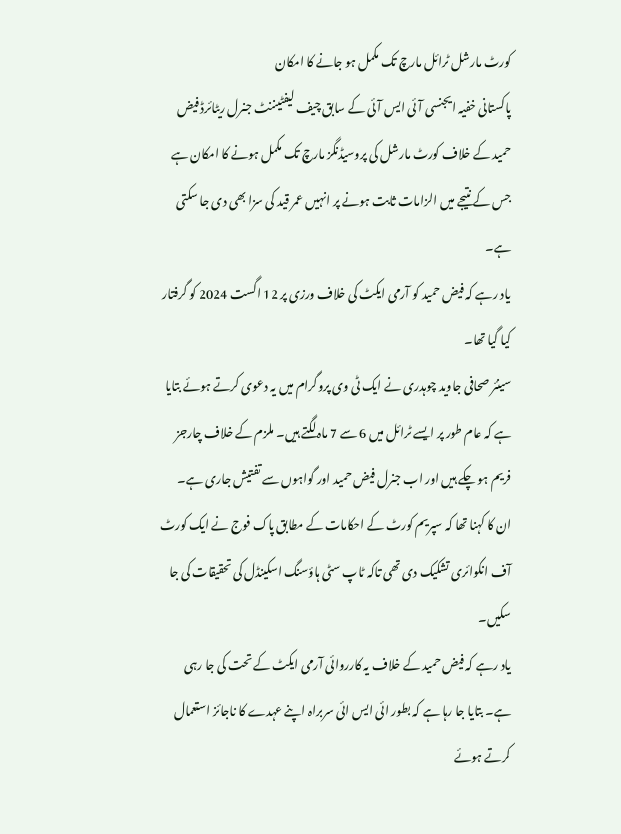کورٹ مارشل ٹرائل مارچ تک مکمل ہو جانے کا امکان
پاکستانی خفیہ ایجنسی آئی ایس آئی کے سابق چیف لیفٹیننٹ جنرل ریٹائرڈ فیض حمید کے خلاف کورٹ مارشل کی پروسیڈنگز مارچ تک مکمل ہونے کا امکان ہے جس کے نتیجے میں الزامات ثابت ہونے پر انہیں عمر قید کی سزا بھی دی جا سکتی ہے۔
یاد رہے کہ فیض حمید کو آرمی ایکٹ کی خلاف ورزی پر 12 اگست 2024 کو گرفتار کیا گیا تھا۔
سینئر صحافی جاوید چوہدری نے ایک ٹی وی پروگرام میں یہ دعوی کرتے ہوئے بتایا ہے کہ عام طور پر ایسے ٹرائل میں 6 سے 7 ماہ لگتے ہیں۔ ملزم کے خلاف چارجز فریم ہو چکے ہیں اور اب جنرل فیض حمید اور گواہوں سے تفتیش جاری ہے۔ ان کا کہنا تھا کہ سپریم کورٹ کے احکامات کے مطابق پاک فوج نے ایک کورٹ آف انکوائری تشکیک دی تھی تاکہ ٹاپ سٹی ہاؤسنگ اسکینڈل کی تحقیقات کی جا سکیں۔
یاد رہے کہ فیض حمید کے خلاف یہ کارروائی آرمی ایکٹ کے تحت کی جا رہی ہے۔ بتایا جا رہا ہے کہ بطور ائی ایس ائی سربراہ اپنے عہدے کا ناجائز استعمال کرتے ہوئے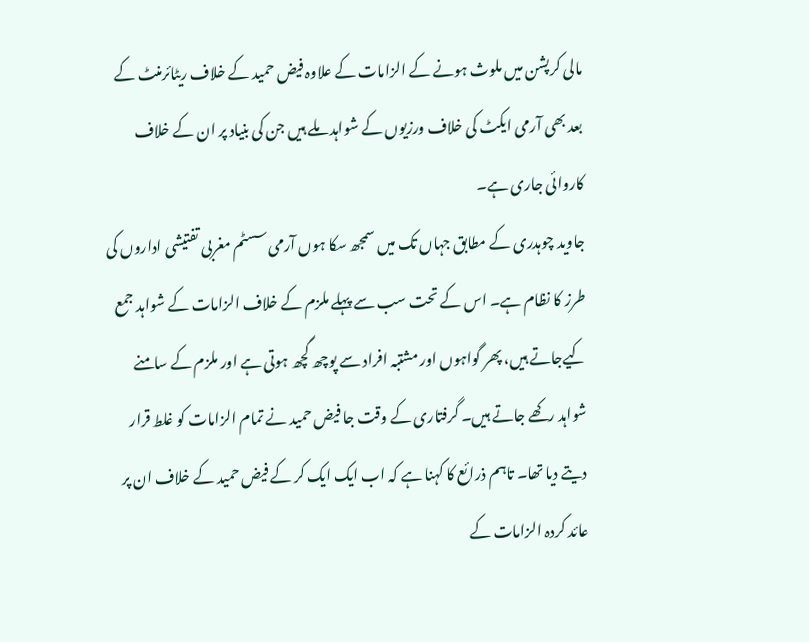مالی کرپشن میں ملوث ہونے کے الزامات کے علاوہ فیض حمید کے خلاف ریٹائرمنٹ کے بعد بھی آرمی ایکٹ کی خلاف ورزیوں کے شواہد ملے ہیں جن کی بنیاد پر ان کے خلاف کاروائی جاری ہے۔
جاوید چوہدری کے مطابق جہاں تک میں سمجھ سکا ہوں آرمی سسٹم مغربی تفتیشی اداروں کی طرز کا نظام ہے۔ اس کے تحت سب سے پہلے ملزم کے خلاف الزامات کے شواہد جمع کیےجاتے ہیں، پھر گواہوں اور مشتبہ افراد سے پوچھ گچھ ہوتی ہے اور ملزم کے سامنے شواہد رکھے جاتے ہیں۔ گرفتاری کے وقت جا فیض حمید نے تمام الزامات کو غلط قرار دیتے دیا تھا۔ تاہم ذرائع کا کہنا ہے کہ اب ایک ایک کر کے فیض حمید کے خلاف ان پر عائد کردہ الزامات کے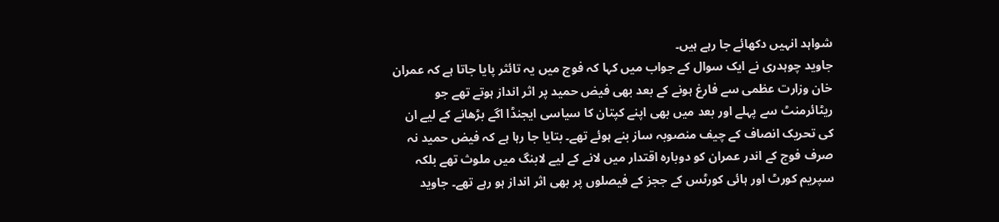شواہد انہیں دکھائے جا رہے ہیں۔
جاوید چوہدری نے ایک سوال کے جواب میں کہا کہ فوج میں یہ تائثر پایا جاتا ہے کہ عمران خان وزارت عظمی سے فارغ ہونے کے بعد بھی فیض حمید پر اثر انداز ہوتے تھے جو ریٹائرمنٹ سے پہلے اور بعد میں بھی اپنے کپتان کا سیاسی ایجنڈا اگے بڑھانے کے لیے ان کی تحریک انصاف کے چیف منصوبہ ساز بنے ہوئے تھے۔ بتایا جا رہا ہے کہ فیض حمید نہ صرف فوج کے اندر عمران کو دوبارہ اقتدار میں لانے کے لیے لابنگ میں ملوث تھے بلکہ سپریم کورٹ اور ہائی کورٹس کے ججز کے فیصلوں پر بھی اثر انداز ہو رہے تھے۔ جاوید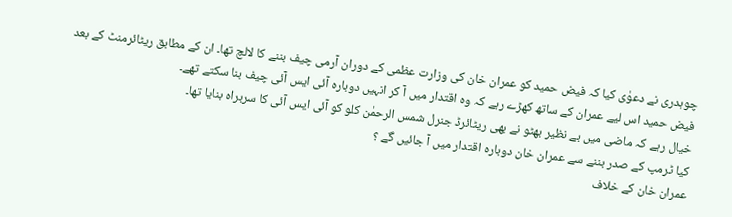چوہدری نے دعوٰی کیا کہ فیض حمید کو عمران خان کی وزارت عظمی کے دوران آرمی چیف بننے کا لالچ تھا۔ ان کے مطابق ریٹائرمنٹ کے بعد فیض حمید اس لیے عمران کے ساتھ کھڑے رہے کہ وہ اقتدار میں آ کر انہیں دوبارہ آئی ایس آئی چیف بنا سکتے تھے۔
خیال رہے کہ ماضی میں بے نظیر بھٹو نے بھی ریٹائرڈ جنرل شمس الرحمٰن کلو کو آئی ایس آئی کا سربراہ بنایا تھا۔
کیا ٹرمپ کے صدر بننے سے عمران خان دوبارہ اقتدار میں آ جائیں گے ؟
عمران خان کے خلاف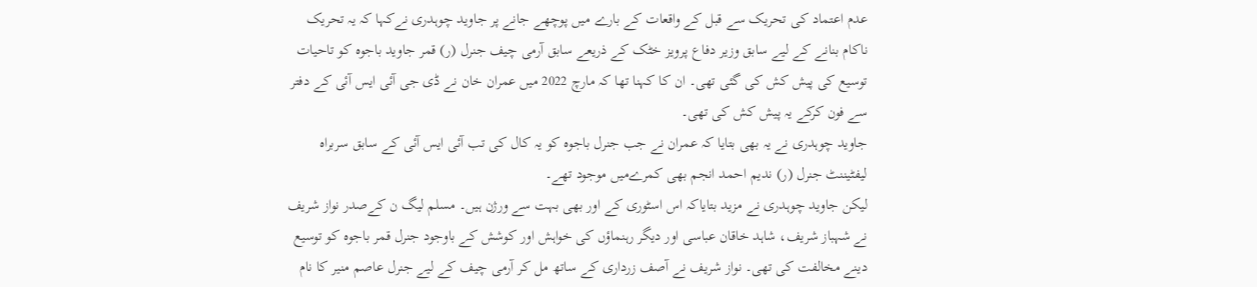عدم اعتماد کی تحریک سے قبل کے واقعات کے بارے میں پوچھے جانے پر جاوید چوہدری نےکہا کہ یہ تحریک ناکام بنانے کے لیے سابق وزیر دفاع پرویز خٹک کے ذریعے سابق آرمی چیف جنرل (ر) قمر جاوید باجوہ کو تاحیات توسیع کی پیش کش کی گئی تھی۔ ان کا کہنا تھا کہ مارچ 2022 میں عمران خان نے ڈی جی آئی ایس آئی کے دفتر سے فون کرکے یہ پیش کش کی تھی۔
جاوید چوہدری نے یہ بھی بتایا کہ عمران نے جب جنرل باجوہ کو یہ کال کی تب آئی ایس آئی کے سابق سربراہ لیفٹیننٹ جنرل (ر) ندیم احمد انجم بھی کمرےمیں موجود تھے۔
لیکن جاوید چوہدری نے مزید بتایاکہ اس اسٹوری کے اور بھی بہت سے ورژن ہیں۔ مسلم لیگ ن کےصدر نواز شریف نے شہباز شریف، شاہد خاقان عباسی اور دیگر رہنماؤں کی خواہش اور کوشش کے باوجود جنرل قمر باجوہ کو توسیع دینے مخالفت کی تھی۔ نواز شریف نے آصف زرداری کے ساتھ مل کر آرمی چیف کے لیے جنرل عاصم منیر کا نام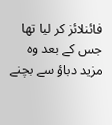فائنلائز کر لیا تھا جس کے بعد وہ مزید دباؤ سے بچنے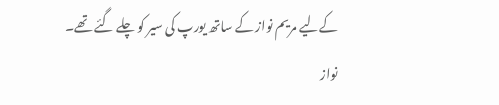کےلیے مریم نواز کے ساتھ یورپ کی سیر کو چلے گئے تھے۔ نواز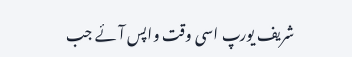شریف یورپ اسی وقت واپس آئے جب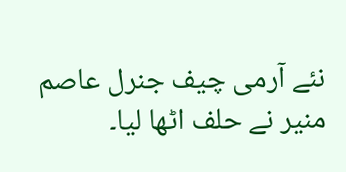نئے آرمی چیف جنرل عاصم منیر نے حلف اٹھا لیا۔